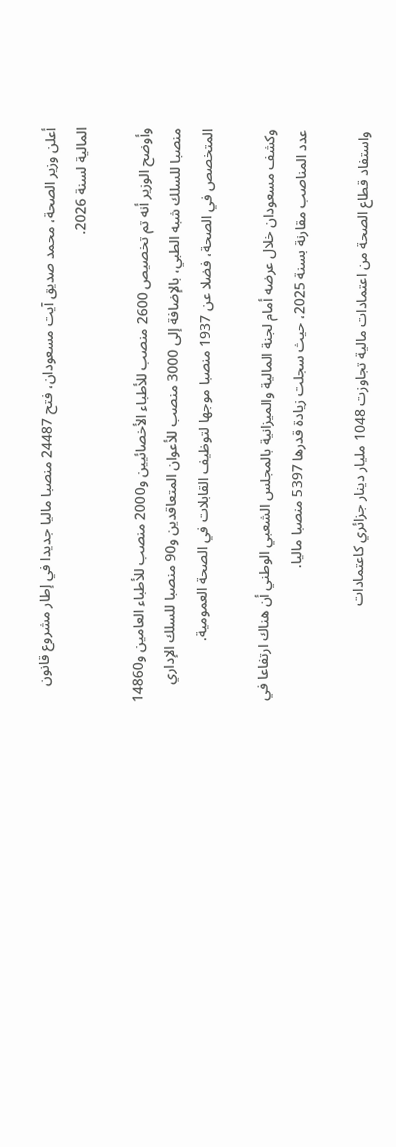أعلن وزير الصحة، محمد صديق آيت مسعودان، فتح 24487 منصبا ماليا جديدا في إطار مشروع قانون المالية لسنة 2026.

وأوضح الوزير أنه تم تخصيص 2600 منصب للأطباء الأخصائيين و2000 منصب للأطباء العامين و14860 منصبا للسلك شبه الطبي، بالإضافة إلى 3000 منصب للأعوان المتعاقدين و90 منصبا للسلك الإداري المتخصص في الصحة، فضلا عن 1937 منصبا موجها لتوظيف القابلات في الصحة العمومية.

وكشف مسعودان خلال عرضه أمام لجنة المالية والميزانية بالمجلس الشعبي الوطني أن هناك ارتفاعا في عدد المناصب مقارنة بسنة 2025، حيث سجلت زيادة قدرها 5397 منصبا ماليا.

واستفاد قطاع الصحة من اعتمادات مالية تجاوزت 1048 مليار دينار جزائري كاعتمادات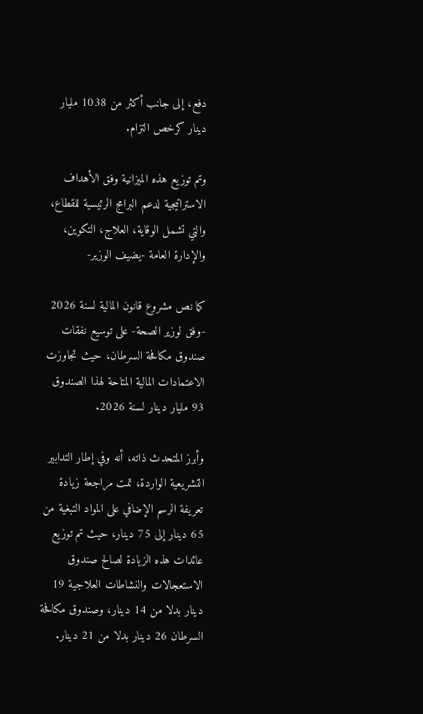دفع، إلى جانب أكثر من 1038 مليار دينار كرخص التزام.

وتم توزيع هذه الميزانية وفق الأهداف الاستراتيجية لدعم البرامج الرئيسية للقطاع، والتي تشمل الوقاية، العلاج، التكوين، والإدارة العامة -يضيف الوزير-

كما نص مشروع قانون المالية لسنة 2026 -وفق لوزير الصحة- على توسيع نفقات صندوق مكافحة السرطان، حيث تجاوزت الاعتمادات المالية المتاحة لهذا الصندوق 93 مليار دينار لسنة 2026.

وأبرز المتحدث ذاته، أنه وفي إطار التدابير التشريعية الواردة، تمت مراجعة زيادة تعريفة الرسم الإضافي على المواد التبغية من 65 دينار إلى 75 دينار، حيث تم توزيع عائدات هذه الزيادة لصالح صندوق الاستعجالات والنشاطات العلاجية 19 دينار بدلا من 14 دينار، وصندوق مكافحة السرطان 26 دينار بدلا من 21 دينار.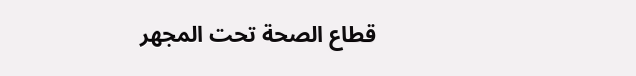قطاع الصحة تحت المجهر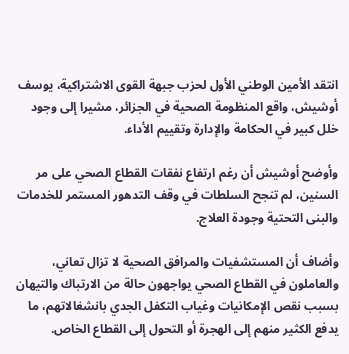انتقد الأمين الوطني الأول لحزب جبهة القوى الاشتراكية، يوسف أوشيش، واقع المنظومة الصحية في الجزائر، مشيرا إلى وجود خلل كبير في الحكامة والإدارة وتقييم الأداء.

وأوضح أوشيش أن رغم ارتفاع نفقات القطاع الصحي على مر السنين، لم تنجح السلطات في وقف التدهور المستمر للخدمات والبنى التحتية وجودة العلاج.

وأضاف أن المستشفيات والمرافق الصحية لا تزال تعاني، والعاملون في القطاع الصحي يواجهون حالة من الارتباك والتيهان بسبب نقص الإمكانيات وغياب التكفل الجدي بانشغالاتهم، ما يدفع الكثير منهم إلى الهجرة أو التحول إلى القطاع الخاص.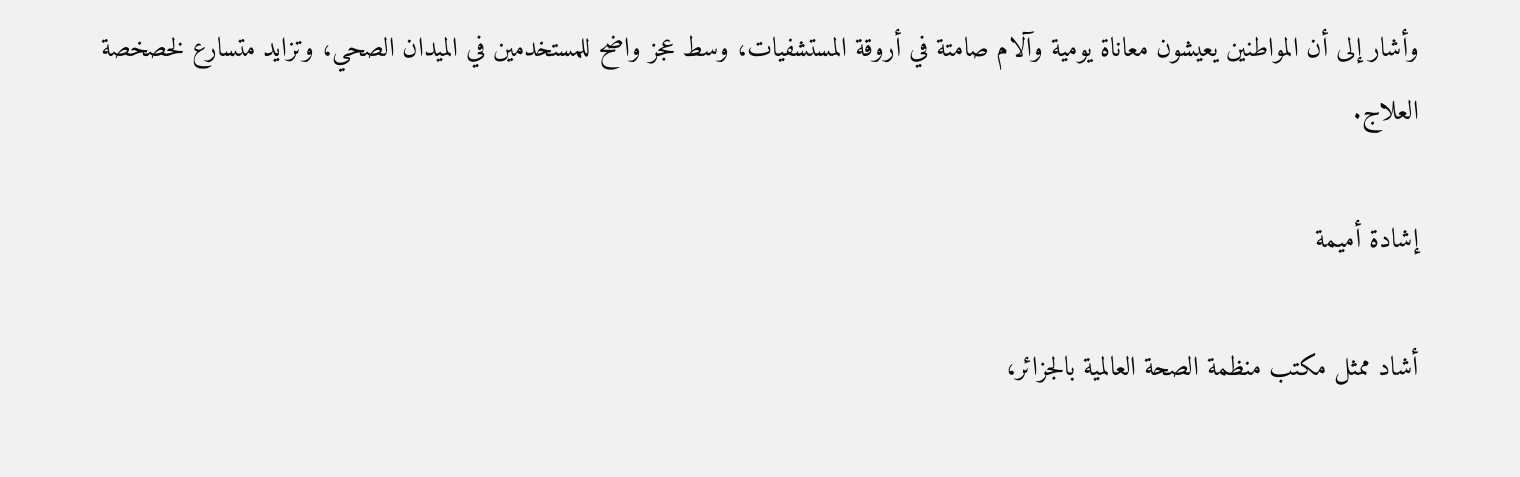وأشار إلى أن المواطنين يعيشون معاناة يومية وآلام صامتة في أروقة المستشفيات، وسط عجز واضح للمستخدمين في الميدان الصحي، وتزايد متسارع لخصخصة العلاج.

إشادة أميمة

أشاد ممثل مكتب منظمة الصحة العالمية بالجزائر،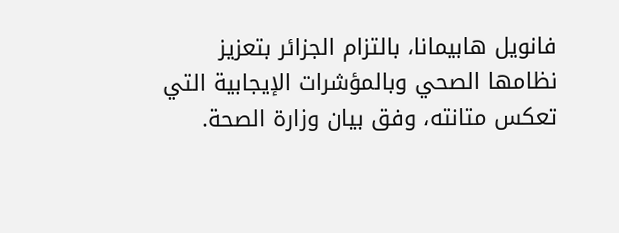فانويل هابيمانا، بالتزام الجزائر بتعزيز نظامها الصحي وبالمؤشرات الإيجابية التي تعكس متانته، وفق بيان وزارة الصحة.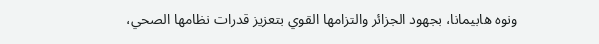ونوه هابيمانا، بجهود الجزائر والتزامها القوي بتعزيز قدرات نظامها الصحي،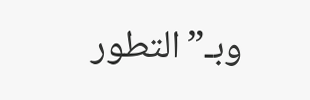وبـ”التطور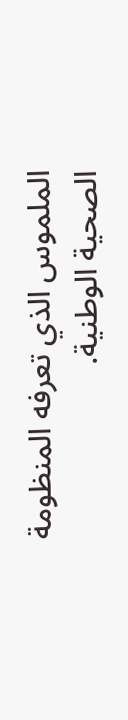الملموس الذي تعرفه المنظومة الصحية الوطنية.